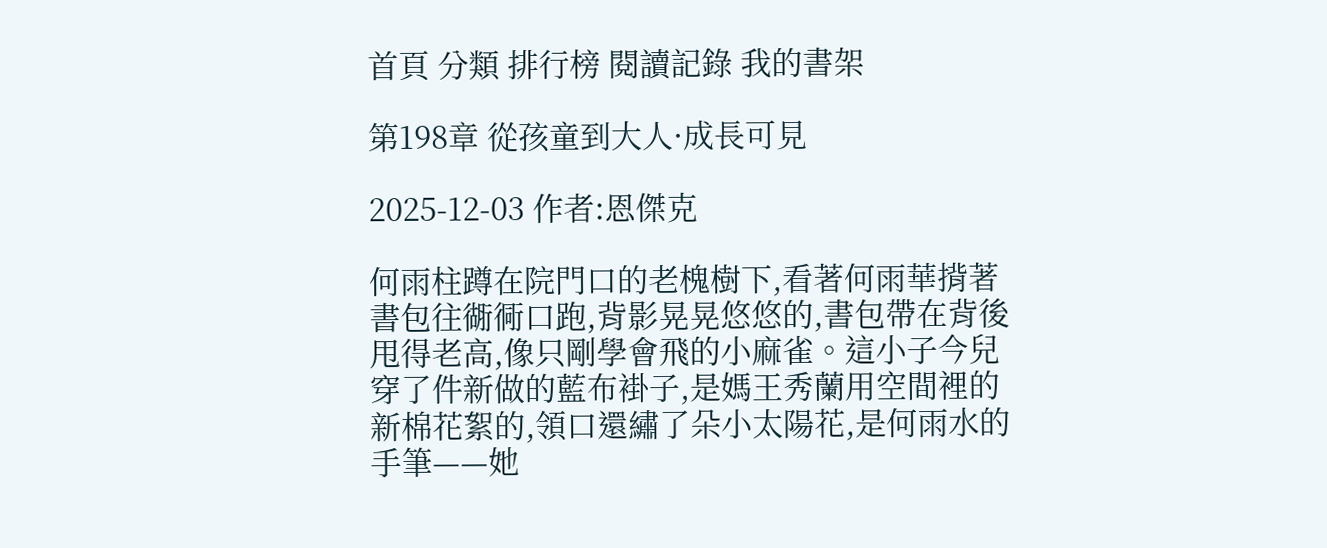首頁 分類 排行榜 閱讀記錄 我的書架

第198章 從孩童到大人·成長可見

2025-12-03 作者:恩傑克

何雨柱蹲在院門口的老槐樹下,看著何雨華揹著書包往衚衕口跑,背影晃晃悠悠的,書包帶在背後甩得老高,像只剛學會飛的小麻雀。這小子今兒穿了件新做的藍布褂子,是媽王秀蘭用空間裡的新棉花絮的,領口還繡了朵小太陽花,是何雨水的手筆——她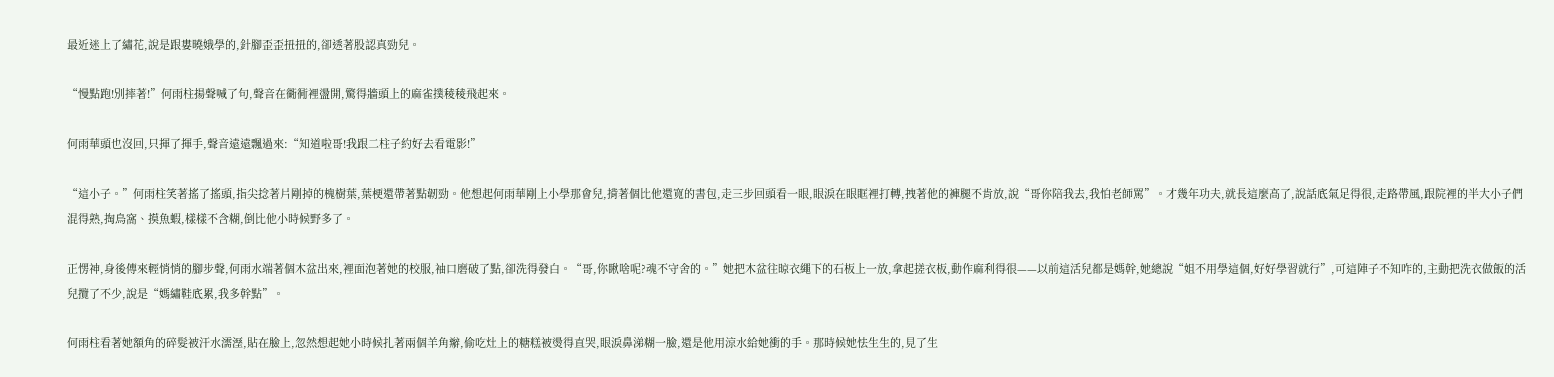最近迷上了繡花,說是跟婁曉娥學的,針腳歪歪扭扭的,卻透著股認真勁兒。

“慢點跑!別摔著!”何雨柱揚聲喊了句,聲音在衚衕裡盪開,驚得牆頭上的麻雀撲稜稜飛起來。

何雨華頭也沒回,只揮了揮手,聲音遠遠飄過來:“知道啦哥!我跟二柱子約好去看電影!”

“這小子。”何雨柱笑著搖了搖頭,指尖捻著片剛掉的槐樹葉,葉梗還帶著點韌勁。他想起何雨華剛上小學那會兒,揹著個比他還寬的書包,走三步回頭看一眼,眼淚在眼眶裡打轉,拽著他的褲腿不肯放,說“哥你陪我去,我怕老師罵”。才幾年功夫,就長這麼高了,說話底氣足得很,走路帶風,跟院裡的半大小子們混得熟,掏鳥窩、摸魚蝦,樣樣不含糊,倒比他小時候野多了。

正愣神,身後傳來輕悄悄的腳步聲,何雨水端著個木盆出來,裡面泡著她的校服,袖口磨破了點,卻洗得發白。“哥,你瞅啥呢?魂不守舍的。”她把木盆往晾衣繩下的石板上一放,拿起搓衣板,動作麻利得很——以前這活兒都是媽幹,她總說“姐不用學這個,好好學習就行”,可這陣子不知咋的,主動把洗衣做飯的活兒攬了不少,說是“媽繡鞋底累,我多幹點”。

何雨柱看著她額角的碎髮被汗水濡溼,貼在臉上,忽然想起她小時候扎著兩個羊角辮,偷吃灶上的糖糕被燙得直哭,眼淚鼻涕糊一臉,還是他用涼水給她衝的手。那時候她怯生生的,見了生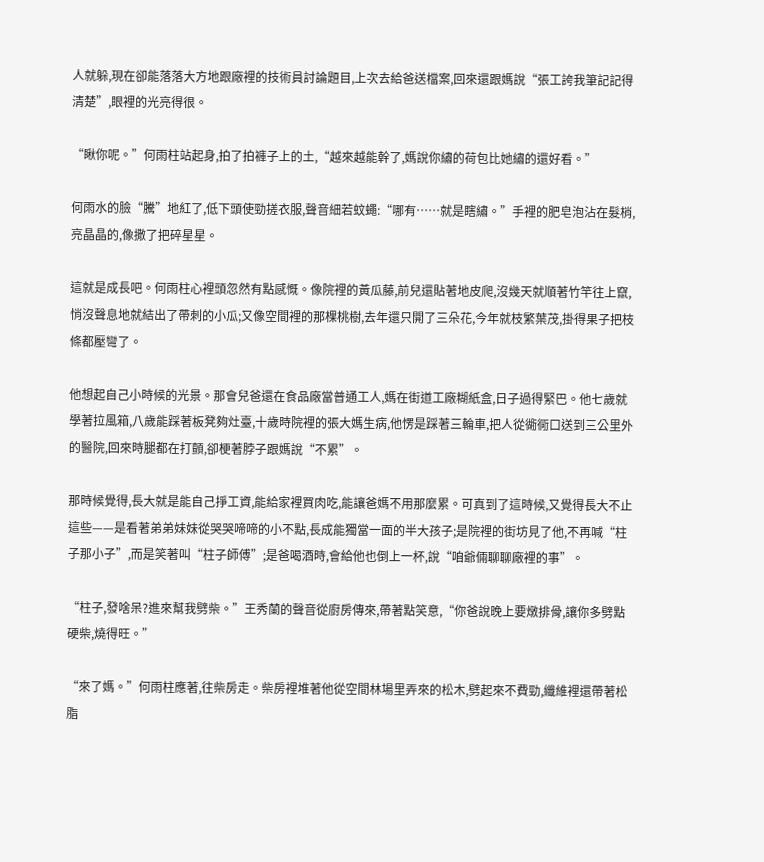人就躲,現在卻能落落大方地跟廠裡的技術員討論題目,上次去給爸送檔案,回來還跟媽說“張工誇我筆記記得清楚”,眼裡的光亮得很。

“瞅你呢。”何雨柱站起身,拍了拍褲子上的土,“越來越能幹了,媽說你繡的荷包比她繡的還好看。”

何雨水的臉“騰”地紅了,低下頭使勁搓衣服,聲音細若蚊蠅:“哪有……就是瞎繡。”手裡的肥皂泡沾在髮梢,亮晶晶的,像撒了把碎星星。

這就是成長吧。何雨柱心裡頭忽然有點感慨。像院裡的黃瓜藤,前兒還貼著地皮爬,沒幾天就順著竹竿往上竄,悄沒聲息地就結出了帶刺的小瓜;又像空間裡的那棵桃樹,去年還只開了三朵花,今年就枝繁葉茂,掛得果子把枝條都壓彎了。

他想起自己小時候的光景。那會兒爸還在食品廠當普通工人,媽在街道工廠糊紙盒,日子過得緊巴。他七歲就學著拉風箱,八歲能踩著板凳夠灶臺,十歲時院裡的張大媽生病,他愣是踩著三輪車,把人從衚衕口送到三公里外的醫院,回來時腿都在打顫,卻梗著脖子跟媽說“不累”。

那時候覺得,長大就是能自己掙工資,能給家裡買肉吃,能讓爸媽不用那麼累。可真到了這時候,又覺得長大不止這些——是看著弟弟妹妹從哭哭啼啼的小不點,長成能獨當一面的半大孩子;是院裡的街坊見了他,不再喊“柱子那小子”,而是笑著叫“柱子師傅”;是爸喝酒時,會給他也倒上一杯,說“咱爺倆聊聊廠裡的事”。

“柱子,發啥呆?進來幫我劈柴。”王秀蘭的聲音從廚房傳來,帶著點笑意,“你爸說晚上要燉排骨,讓你多劈點硬柴,燒得旺。”

“來了媽。”何雨柱應著,往柴房走。柴房裡堆著他從空間林場里弄來的松木,劈起來不費勁,纖維裡還帶著松脂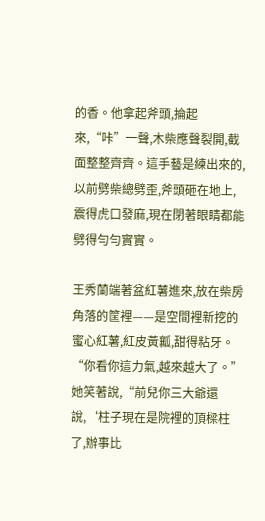的香。他拿起斧頭,掄起來,“咔”一聲,木柴應聲裂開,截面整整齊齊。這手藝是練出來的,以前劈柴總劈歪,斧頭砸在地上,震得虎口發麻,現在閉著眼睛都能劈得勻勻實實。

王秀蘭端著盆紅薯進來,放在柴房角落的筐裡——是空間裡新挖的蜜心紅薯,紅皮黃瓤,甜得粘牙。“你看你這力氣,越來越大了。”她笑著說,“前兒你三大爺還說,‘柱子現在是院裡的頂樑柱了,辦事比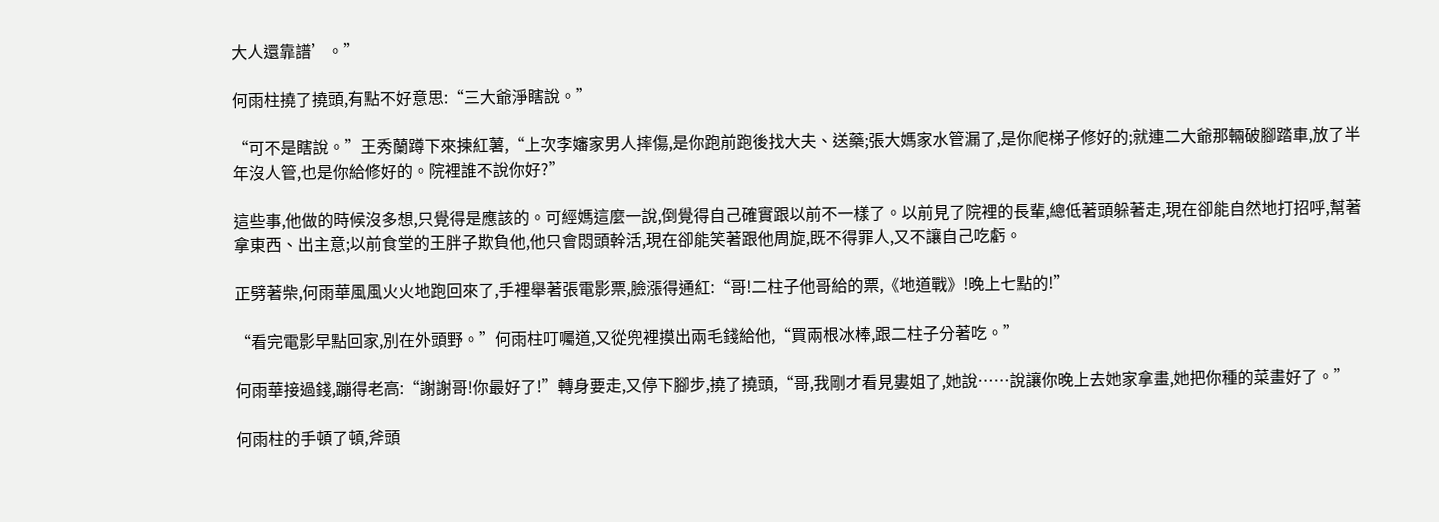大人還靠譜’。”

何雨柱撓了撓頭,有點不好意思:“三大爺淨瞎說。”

“可不是瞎說。”王秀蘭蹲下來揀紅薯,“上次李嬸家男人摔傷,是你跑前跑後找大夫、送藥;張大媽家水管漏了,是你爬梯子修好的;就連二大爺那輛破腳踏車,放了半年沒人管,也是你給修好的。院裡誰不說你好?”

這些事,他做的時候沒多想,只覺得是應該的。可經媽這麼一說,倒覺得自己確實跟以前不一樣了。以前見了院裡的長輩,總低著頭躲著走,現在卻能自然地打招呼,幫著拿東西、出主意;以前食堂的王胖子欺負他,他只會悶頭幹活,現在卻能笑著跟他周旋,既不得罪人,又不讓自己吃虧。

正劈著柴,何雨華風風火火地跑回來了,手裡舉著張電影票,臉漲得通紅:“哥!二柱子他哥給的票,《地道戰》!晚上七點的!”

“看完電影早點回家,別在外頭野。”何雨柱叮囑道,又從兜裡摸出兩毛錢給他,“買兩根冰棒,跟二柱子分著吃。”

何雨華接過錢,蹦得老高:“謝謝哥!你最好了!”轉身要走,又停下腳步,撓了撓頭,“哥,我剛才看見婁姐了,她說……說讓你晚上去她家拿畫,她把你種的菜畫好了。”

何雨柱的手頓了頓,斧頭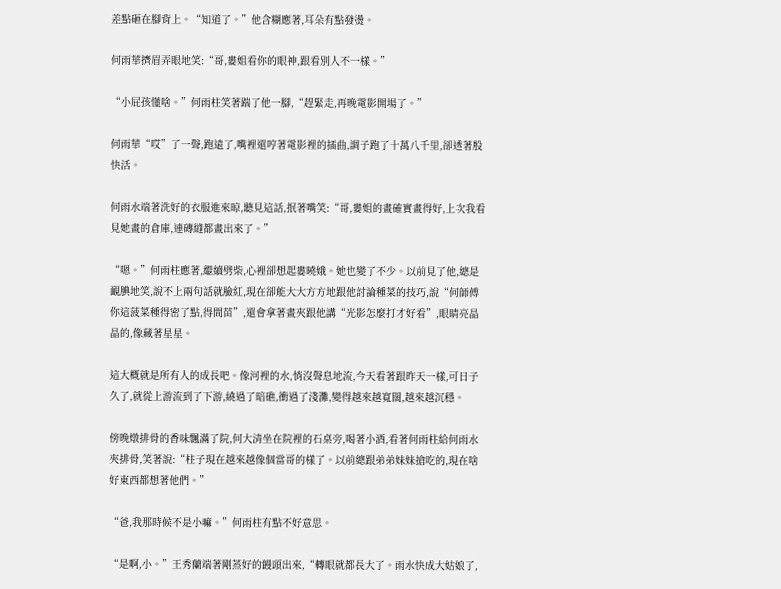差點砸在腳背上。“知道了。”他含糊應著,耳朵有點發燙。

何雨華擠眉弄眼地笑:“哥,婁姐看你的眼神,跟看別人不一樣。”

“小屁孩懂啥。”何雨柱笑著踹了他一腳,“趕緊走,再晚電影開場了。”

何雨華“哎”了一聲,跑遠了,嘴裡還哼著電影裡的插曲,調子跑了十萬八千里,卻透著股快活。

何雨水端著洗好的衣服進來晾,聽見這話,抿著嘴笑:“哥,婁姐的畫確實畫得好,上次我看見她畫的倉庫,連磚縫都畫出來了。”

“嗯。”何雨柱應著,繼續劈柴,心裡卻想起婁曉娥。她也變了不少。以前見了他,總是靦腆地笑,說不上兩句話就臉紅,現在卻能大大方方地跟他討論種菜的技巧,說“何師傅你這菠菜種得密了點,得間苗”,還會拿著畫夾跟他講“光影怎麼打才好看”,眼睛亮晶晶的,像藏著星星。

這大概就是所有人的成長吧。像河裡的水,悄沒聲息地流,今天看著跟昨天一樣,可日子久了,就從上游流到了下游,繞過了暗礁,衝過了淺灘,變得越來越寬闊,越來越沉穩。

傍晚燉排骨的香味飄滿了院,何大清坐在院裡的石桌旁,喝著小酒,看著何雨柱給何雨水夾排骨,笑著說:“柱子現在越來越像個當哥的樣了。以前總跟弟弟妹妹搶吃的,現在啥好東西都想著他們。”

“爸,我那時候不是小嘛。”何雨柱有點不好意思。

“是啊,小。”王秀蘭端著剛蒸好的饅頭出來,“轉眼就都長大了。雨水快成大姑娘了,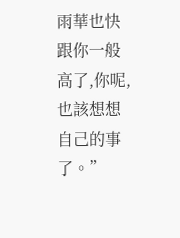雨華也快跟你一般高了,你呢,也該想想自己的事了。”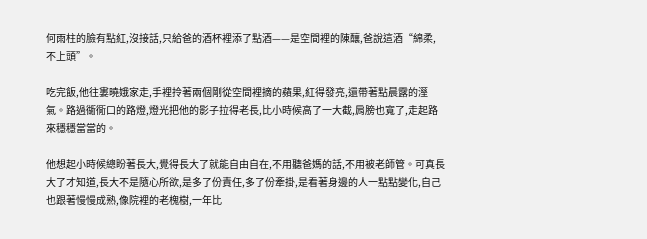何雨柱的臉有點紅,沒接話,只給爸的酒杯裡添了點酒——是空間裡的陳釀,爸說這酒“綿柔,不上頭”。

吃完飯,他往婁曉娥家走,手裡拎著兩個剛從空間裡摘的蘋果,紅得發亮,還帶著點晨露的溼氣。路過衚衕口的路燈,燈光把他的影子拉得老長,比小時候高了一大截,肩膀也寬了,走起路來穩穩當當的。

他想起小時候總盼著長大,覺得長大了就能自由自在,不用聽爸媽的話,不用被老師管。可真長大了才知道,長大不是隨心所欲,是多了份責任,多了份牽掛,是看著身邊的人一點點變化,自己也跟著慢慢成熟,像院裡的老槐樹,一年比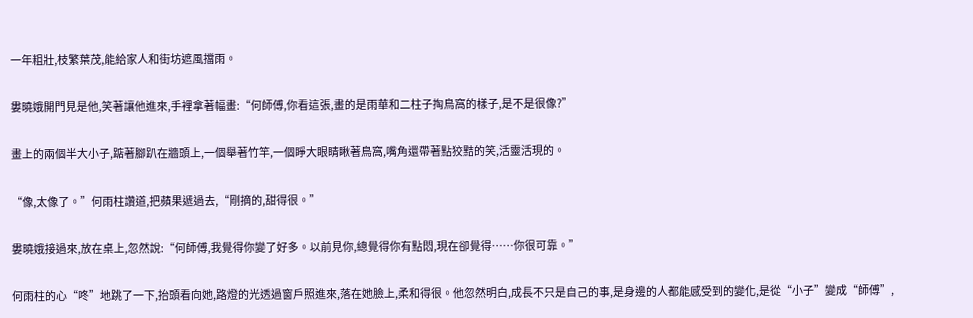一年粗壯,枝繁葉茂,能給家人和街坊遮風擋雨。

婁曉娥開門見是他,笑著讓他進來,手裡拿著幅畫:“何師傅,你看這張,畫的是雨華和二柱子掏鳥窩的樣子,是不是很像?”

畫上的兩個半大小子,踮著腳趴在牆頭上,一個舉著竹竿,一個睜大眼睛瞅著鳥窩,嘴角還帶著點狡黠的笑,活靈活現的。

“像,太像了。”何雨柱讚道,把蘋果遞過去,“剛摘的,甜得很。”

婁曉娥接過來,放在桌上,忽然說:“何師傅,我覺得你變了好多。以前見你,總覺得你有點悶,現在卻覺得……你很可靠。”

何雨柱的心“咚”地跳了一下,抬頭看向她,路燈的光透過窗戶照進來,落在她臉上,柔和得很。他忽然明白,成長不只是自己的事,是身邊的人都能感受到的變化,是從“小子”變成“師傅”,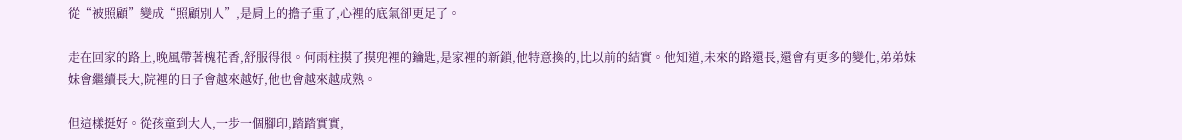從“被照顧”變成“照顧別人”,是肩上的擔子重了,心裡的底氣卻更足了。

走在回家的路上,晚風帶著槐花香,舒服得很。何雨柱摸了摸兜裡的鑰匙,是家裡的新鎖,他特意換的,比以前的結實。他知道,未來的路還長,還會有更多的變化,弟弟妹妹會繼續長大,院裡的日子會越來越好,他也會越來越成熟。

但這樣挺好。從孩童到大人,一步一個腳印,踏踏實實,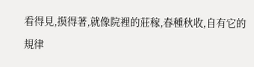看得見,摸得著,就像院裡的莊稼,春種秋收,自有它的規律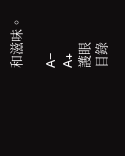和滋味。

A−
A+
護眼
目錄